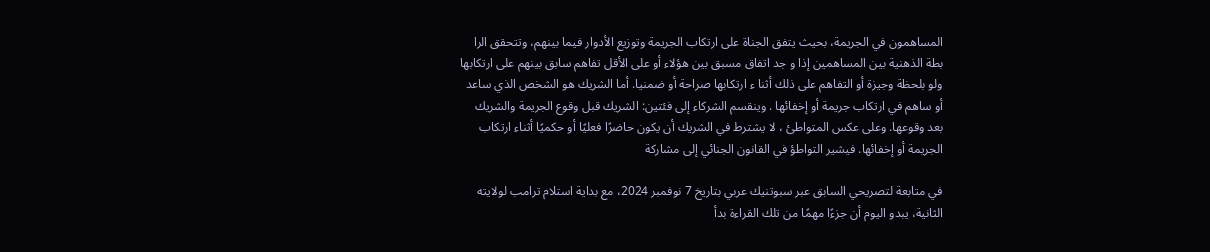المساهمون في الجريمة، بحيث يتفق الجناة على ارتكاب الجريمة وتوزيع الأدوار فيما بينهم، وتتحقق الرا بطة الذهنية بين المساهمين إذا و جد اتفاق مسبق بين هؤلاء أو على الأقل تفاهم سابق بينهم على ارتكابها ولو بلحظة وجيزة أو التفاهم على ذلك أثنا ء ارتكابها صراحة أو ضمنيا. أما الشريك هو الشخص الذي ساعد أو ساهم في ارتكاب جريمة أو إخفائها . وينقسم الشركاء إلى فئتين: الشريك قبل وقوع الجريمة والشريك بعد وقوعها. وعلى عكس المتواطئ ، لا يشترط في الشريك أن يكون حاضرًا فعليًا أو حكميًا أثناء ارتكاب الجريمة أو إخفائها. فيشير التواطؤ في القانون الجنائي إلى مشاركة

في متابعة لتصريحي السابق عبر سبوتنيك عربي بتاريخ 7 نوفمبر 2024، مع بداية استلام ترامب لولايته الثانية، يبدو اليوم أن جزءًا مهمًا من تلك القراءة بدأ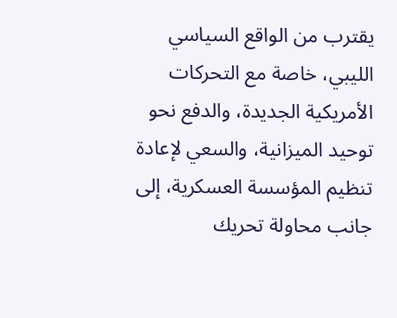يقترب من الواقع السياسي الليبي، خاصة مع التحركات الأمريكية الجديدة، والدفع نحو توحيد الميزانية، والسعي لإعادة تنظيم المؤسسة العسكرية، إلى جانب محاولة تحريك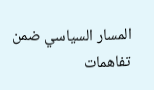المسار السياسي ضمن تفاهمات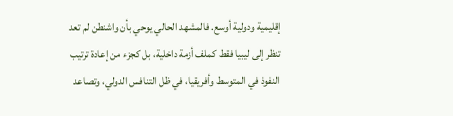إقليمية ودولية أوسع. فالمشهد الحالي يوحي بأن واشنطن لم تعد تنظر إلى ليبيا فقط كملف أزمة داخلية، بل كجزء من إعادة ترتيب النفوذ في المتوسط وأفريقيا، في ظل التنافس الدولي، وتصاعد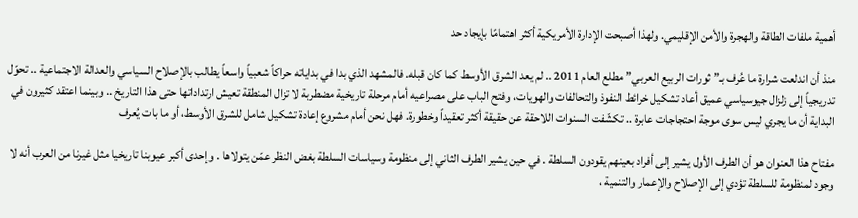أهمية ملفات الطاقة والهجرة والأمن الإقليمي. ولهذا أصبحت الإدارة الأمريكية أكثر اهتمامًا بإيجاد حد

منذ أن اندلعت شرارة ما عُرف بـ”ثورات الربيع العربي” مطلع العام 2011 .. لم يعد الشرق الأوسط كما كان قبله. فالمشهد الذي بدا في بداياته حراكاً شعبياً واسعاً يطالب بالإصلاح السياسي والعدالة الاجتماعية .. تحوّل تدريجياً إلى زلزال جيوسياسي عميق أعاد تشكيل خرائط النفوذ والتحالفات والهويات، وفتح الباب على مصراعيه أمام مرحلة تاريخية مضطربة لا تزال المنطقة تعيش ارتداداتها حتى هذا التاريخ .. وبينما اعتقد كثيرون في البداية أن ما يجري ليس سوى موجة احتجاجات عابرة .. تكشّفت السنوات اللاحقة عن حقيقة أكثر تعقيداً وخطورة. فهل نحن أمام مشروع إعادة تشكيل شامل للشرق الأوسط، أو ما بات يُعرف

مفتاح هذا العنوان هو أن الطرف الأول يشير إلى أفراد بعينهم يقودون السلطة . في حين يشير الطرف الثاني إلى منظومة وسياسات السلطة بغض النظر عمّن يتولاها . وإحدى أكبر عيوبنا تاريخيا مثل غيرنا من العرب أنه لا وجود لمنظومة للسلطة تؤدي إلى الإصلاح والإعمار والتنمية ،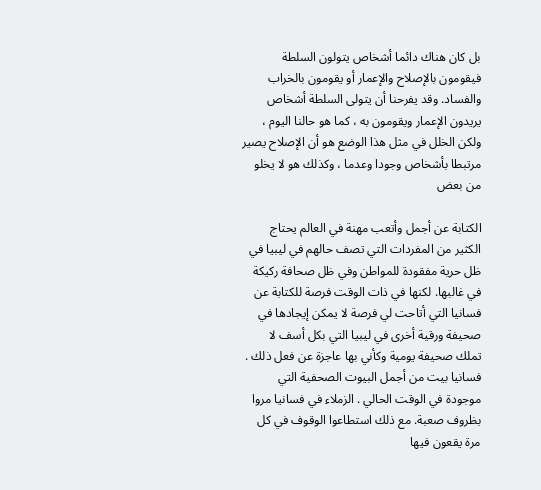بل كان هناك دائما أشخاص يتولون السلطة فيقومون بالإصلاح والإعمار أو يقومون بالخراب والفساد. وقد يفرحنا أن يتولى السلطة أشخاص يريدون الإعمار ويقومون به ، كما هو حالنا اليوم ، ولكن الخلل في مثل هذا الوضع هو أن الإصلاح يصير مرتبطا بأشخاص وجودا وعدما ، وكذلك هو لا يخلو من بعض

الكتابة عن أجمل وأتعب مهنة في العالم يحتاج الكثير من المفردات التي تصف حالهم في ليبيا في ظل حرية مفقودة للمواطن وفي ظل صحافة ركيكة في غالبها. لكنها في ذات الوقت فرصة للكتابة عن فسانيا التي أتاحت لي فرصة لا يمكن إيجادها في صحيفة ورقية أخرى في ليبيا التي بكل أسف لا تملك صحيفة يومية وكأني بها عاجزة عن فعل ذلك . فسانيا بيت من أجمل البيوت الصحفية التي موجودة في الوقت الحالي . الزملاء في فسانيا مروا بظروف صعبة. مع ذلك استطاعوا الوقوف في كل مرة يقعون فيها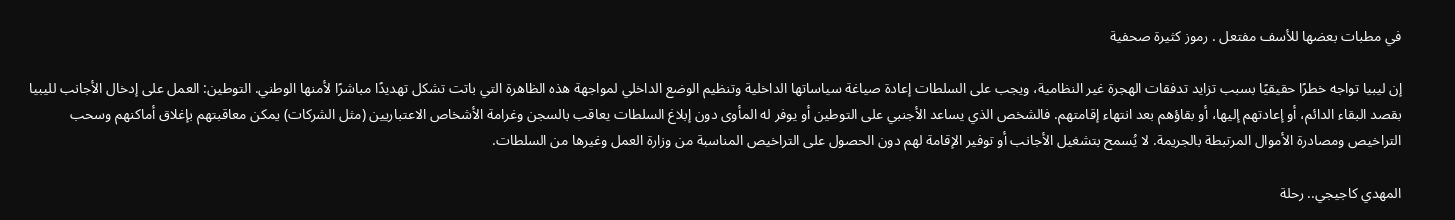في مطبات بعضها للأسف مفتعل . رموز كثيرة صحفية

إن ليبيا تواجه خطرًا حقيقيًا بسبب تزايد تدفقات الهجرة غير النظامية، ويجب على السلطات إعادة صياغة سياساتها الداخلية وتنظيم الوضع الداخلي لمواجهة هذه الظاهرة التي باتت تشكل تهديدًا مباشرًا لأمنها الوطني. التوطين: العمل على إدخال الأجانب لليبيا بقصد البقاء الدائم، أو إعادتهم إليها، أو بقاؤهم بعد انتهاء إقامتهم. فالشخص الذي يساعد الأجنبي على التوطين أو يوفر له المأوى دون إبلاغ السلطات يعاقب بالسجن وغرامة الأشخاص الاعتباريين (مثل الشركات) يمكن معاقبتهم بإغلاق أماكنهم وسحب التراخيص ومصادرة الأموال المرتبطة بالجريمة. لا يُسمح بتشغيل الأجانب أو توفير الإقامة لهم دون الحصول على التراخيص المناسبة من وزارة العمل وغيرها من السلطات.

المهدي كاجيجي.. رحلة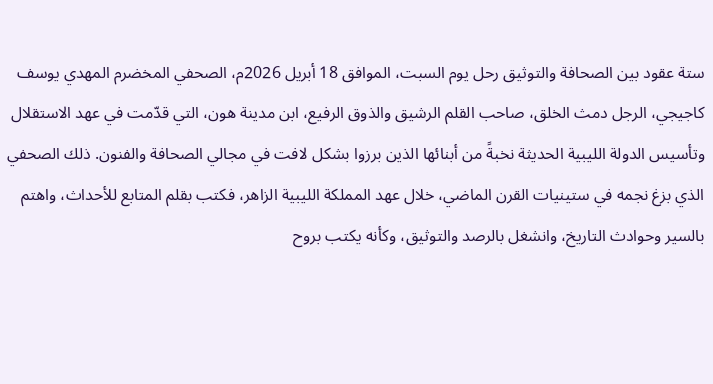ستة عقود بين الصحافة والتوثيق رحل يوم السبت، الموافق 18 أبريل 2026م، الصحفي المخضرم المهدي يوسف كاجيجي، الرجل دمث الخلق، صاحب القلم الرشيق والذوق الرفيع، ابن مدينة هون، التي قدّمت في عهد الاستقلال وتأسيس الدولة الليبية الحديثة نخبةً من أبنائها الذين برزوا بشكل لافت في مجالي الصحافة والفنون. ذلك الصحفي الذي بزغ نجمه في ستينيات القرن الماضي، خلال عهد المملكة الليبية الزاهر، فكتب بقلم المتابع للأحداث، واهتم بالسير وحوادث التاريخ، وانشغل بالرصد والتوثيق، وكأنه يكتب بروح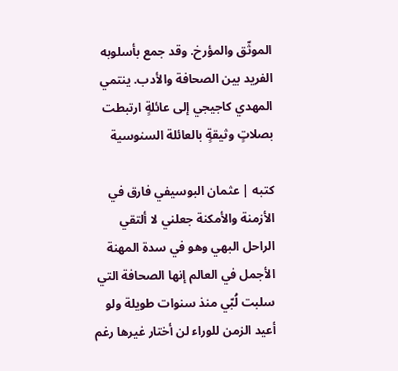الموثّق والمؤرخ. وقد جمع بأسلوبه الفريد بين الصحافة والأدب. ينتمي المهدي كاجيجي إلى عائلةٍ ارتبطت بصلاتٍ وثيقةٍ بالعائلة السنوسية

كتبه | عثمان البوسيفي فارق في الأزمنة والأمكنة جعلني لا ألتقي الراحل البهي وهو في سدة المهنة الأجمل في العالم إنها الصحافة التي سلبت لُبّي منذ سنوات طويلة ولو أعيد الزمن للوراء لن أختار غيرها رغم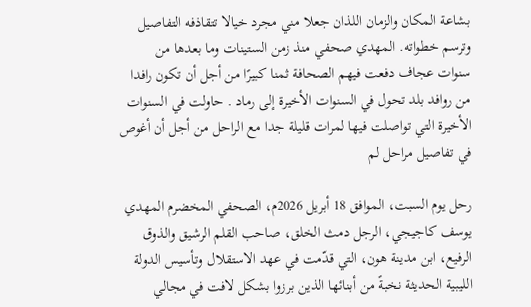بشاعة المكان والزمان اللذان جعلا مني مجرد خيالا تتقاذفه التفاصيل وترسم خطواته. المهدي صحفي منذ زمن الستينات وما بعدها من سنوات عجاف دفعت فيهم الصحافة ثمنا كبيرًا من أجل أن تكون رافدا من روافد بلد تحول في السنوات الأخيرة إلى رماد . حاولت في السنوات الأخيرة التي تواصلت فيها لمرات قليلة جدا مع الراحل من أجل أن أغوص في تفاصيل مراحل لم

رحل يوم السبت، الموافق 18 أبريل 2026م، الصحفي المخضرم المهدي يوسف كاجيجي، الرجل دمث الخلق، صاحب القلم الرشيق والذوق الرفيع، ابن مدينة هون، التي قدّمت في عهد الاستقلال وتأسيس الدولة الليبية الحديثة نخبةً من أبنائها الذين برزوا بشكل لافت في مجالي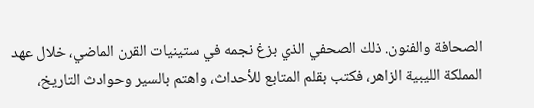الصحافة والفنون. ذلك الصحفي الذي بزغ نجمه في ستينيات القرن الماضي، خلال عهد المملكة الليبية الزاهر، فكتب بقلم المتابع للأحداث، واهتم بالسير وحوادث التاريخ،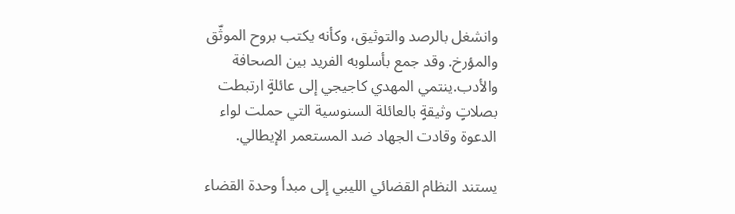وانشغل بالرصد والتوثيق، وكأنه يكتب بروح الموثّق والمؤرخ. وقد جمع بأسلوبه الفريد بين الصحافة والأدب.ينتمي المهدي كاجيجي إلى عائلةٍ ارتبطت بصلاتٍ وثيقةٍ بالعائلة السنوسية التي حملت لواء الدعوة وقادت الجهاد ضد المستعمر الإيطالي.

يستند النظام القضائي الليبي إلى مبدأ وحدة القضاء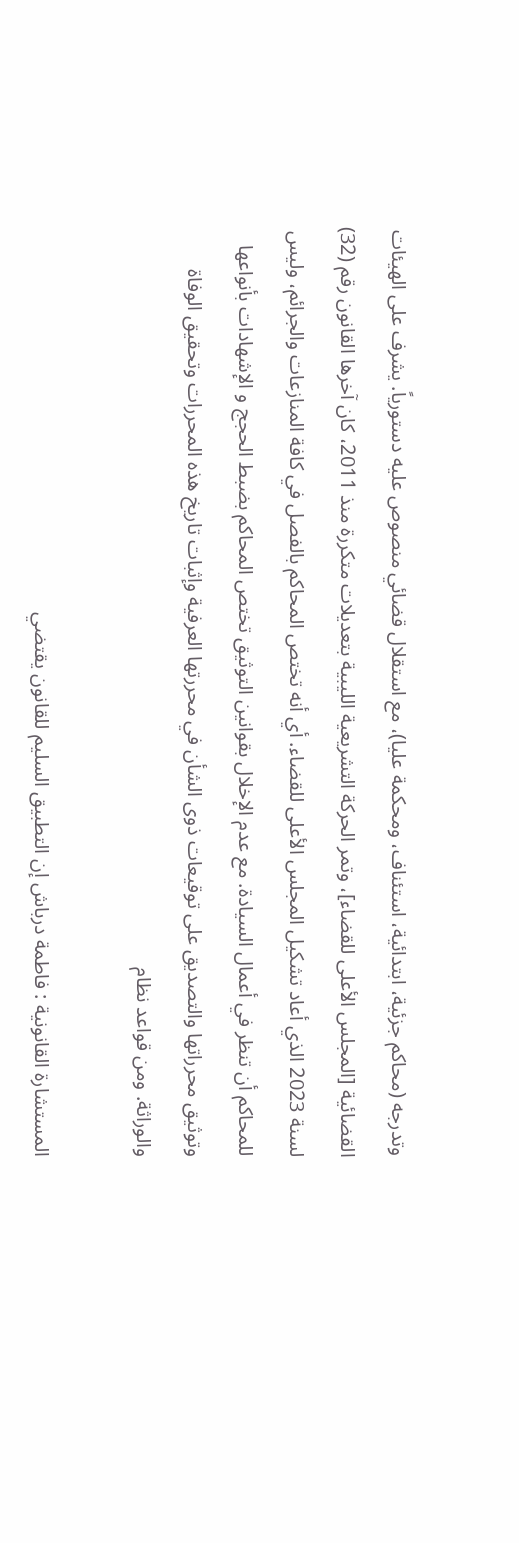وتدرجه (محاكم جزئية، ابتدائية، استئناف، ومحكمة عليا)، مع استقلال قضائي منصوص عليه دستورياً. يشرف على الهيئات القضائية [المجلس الأعلى للقضاء]، وتمر الحركة التشريعية الليبية بتعديلات متكررة منذ 2011، كان آخرها القانون رقم (32) لسنة 2023 الذي أعاد تشكيل المجلس الأعلى للقضاء. أي أنه تختص المحاكم بالفصل في كافة المنازعات والجرائم، وليس للمحاكم أن تنظر في أعمال السيادة. مع عدم الإخلال بقوانين التوثيق تختص المحاكم بضبط الحجج و الإشهادات بأنواعها وتوثيق محرراتها والتصديق على توقيعات ذوى الشأن في محررتها العرفية وإثبات تاريخ هذه المحررات وتحقيق الوفاة والوراثة. ومن قواعد نظام

المستشارة القانونية : فاطمة درباش إن التطبيق السليم للقانون يقتضي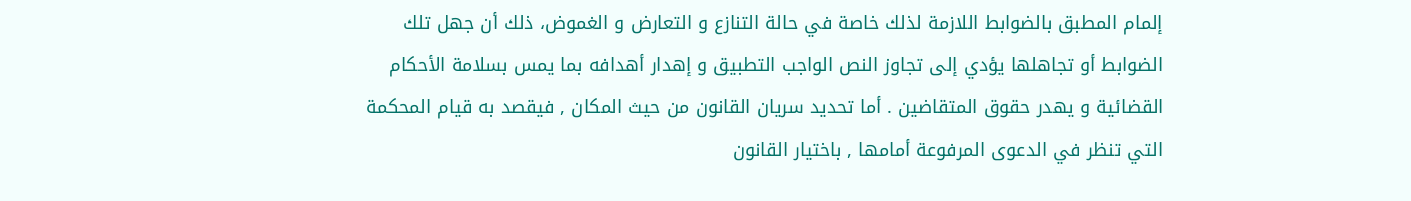إلمام المطبق بالضوابط اللازمة لذلك خاصة في حالة التنازع و التعارض و الغموض، ذلك أن جهل تلك الضوابط أو تجاهلها يؤدي إلى تجاوز النص الواجب التطبيق و إهدار أهدافه بما يمس بسلامة الأحكام القضائية و يهدر حقوق المتقاضين . أما تحديد سريان القانون من حيث المكان , فيقصد به قيام المحكمة التي تنظر في الدعوى المرفوعة أمامها , باختيار القانون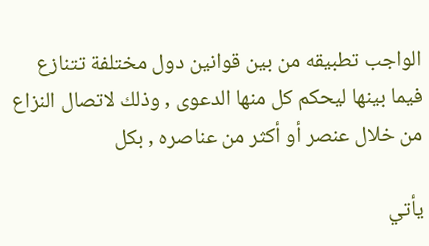الواجب تطبيقه من بين قوانين دول مختلفة تتنازع فيما بينها ليحكم كل منها الدعوى , وذلك لاتصال النزاع من خلال عنصر أو أكثر من عناصره , بكل

يأتي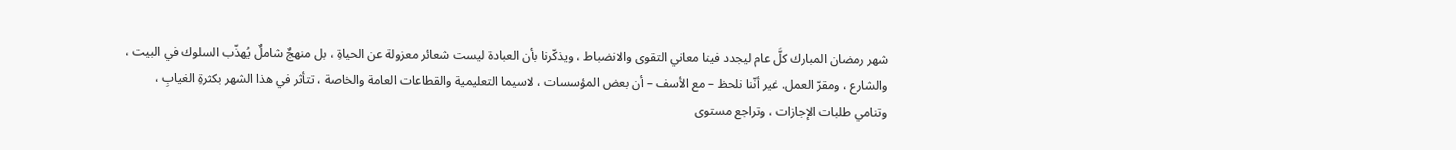شهر رمضان المبارك كلَّ عام ليجدد فينا معاني التقوى والانضباط ، ويذكّرنا بأن العبادة ليست شعائر معزولة عن الحياةِ ، بل منهجٌ شاملٌ يُهذّب السلوك في البيت ، والشارع ، ومقرّ العمل. غير أنّنا نلحظ – مع الأسف – أن بعض المؤسسات ، لاسيما التعليمية والقطاعات العامة والخاصة ، تتأثر في هذا الشهر بكثرةِ الغيابِ ، وتنامي طلبات الإجازات ، وتراجع مستوى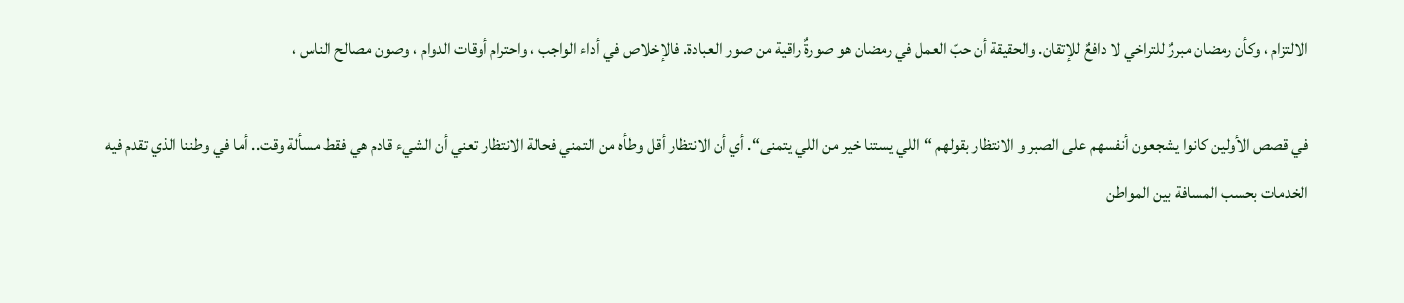الالتزام ، وكأن رمضان مبررٌ للتراخي لا دافعٌ للإتقان. والحقيقة أن حبّ العمل في رمضان هو صورةٌ راقية من صور العبادة. فالإخلاص في أداء الواجب ، واحترام أوقات الدوام ، وصون مصالح الناس ،

في قصص الأولين كانوا يشجعون أنفسهم على الصبر و الانتظار بقولهم “اللي يستنا خير من اللي يتمنى“. أي أن الانتظار أقل وطأه من التمني فحالة الانتظار تعني أن الشيء قادم هي فقط مسألة وقت.. أما في وطننا الذي تقدم فيه الخدمات بحسب المسافة بين المواطن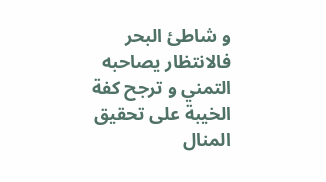و شاطئ البحر فالانتظار يصاحبه التمني و ترجح كفة الخيبة على تحقيق المنال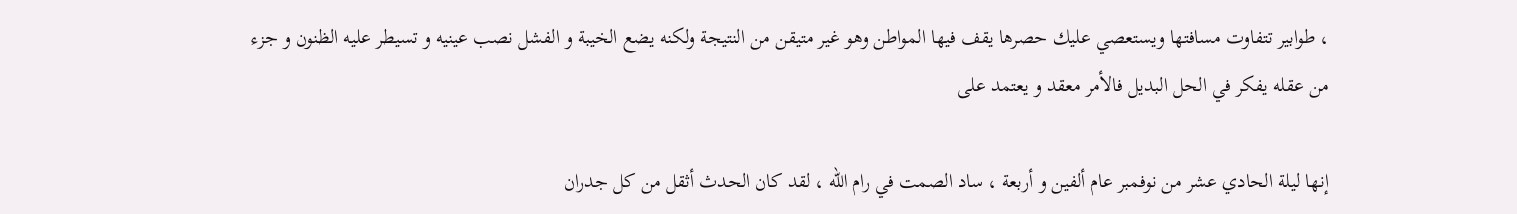، طوابير تتفاوت مسافتها ويستعصي عليك حصرها يقف فيها المواطن وهو غير متيقن من النتيجة ولكنه يضع الخيبة و الفشل نصب عينيه و تسيطر عليه الظنون و جزء من عقله يفكر في الحل البديل فالأمر معقد و يعتمد على

إنها ليلة الحادي عشر من نوفمبر عام ألفين و أربعة ، ساد الصمت في رام الله ، لقد كان الحدث أثقل من كل جدران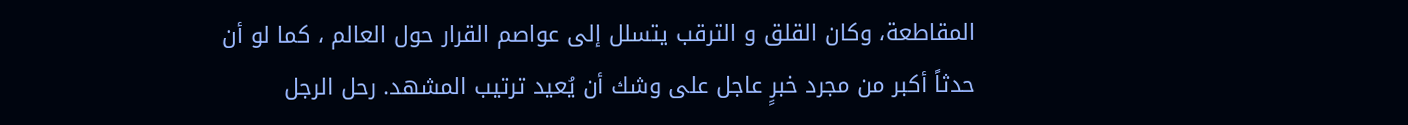المقاطعة، وكان القلق و الترقب يتسلل إلى عواصم القرار حول العالم ، كما لو أن حدثاً أكبر من مجرد خبرٍ عاجل على وشك أن يُعيد ترتيب المشهد. رحل الرجل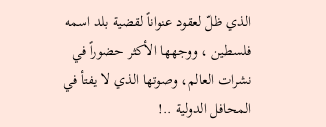الذي ظلّ لعقود عنواناً لقضية بلد اسمه فلسطين ، ووجهها الأكثر حضوراً في نشرات العالم، وصوتها الذي لا يفتأ في المحافل الدولية ..!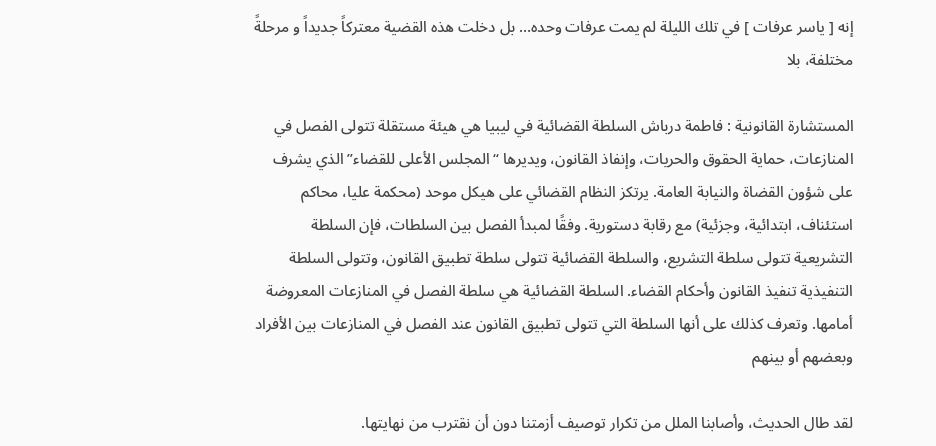إنه [ ياسر عرفات ] في تلك الليلة لم يمت عرفات وحده… بل دخلت هذه القضية معتركاً جديداً و مرحلةً مختلفة، بلا

المستشارة القانونية : فاطمة درباش السلطة القضائية في ليبيا هي هيئة مستقلة تتولى الفصل في المنازعات، حماية الحقوق والحريات، وإنفاذ القانون، ويديرها “المجلس الأعلى للقضاء” الذي يشرف على شؤون القضاة والنيابة العامة. يرتكز النظام القضائي على هيكل موحد (محكمة عليا، محاكم استئناف، ابتدائية، وجزئية) مع رقابة دستورية. وفقًا لمبدأ الفصل بين السلطات، فإن السلطة التشريعية تتولى سلطة التشريع، والسلطة القضائية تتولى سلطة تطبيق القانون، وتتولى السلطة التنفيذية تنفيذ القانون وأحکام القضاء. السلطة القضائية هي سلطة الفصل في المنازعات المعروضة أمامها. وتعرف كذلك على أنها السلطة التي تتولى تطبيق القانون عند الفصل في المنازعات بين الأفراد وبعضهم أو بينهم

لقد طال الحديث، وأصابنا الملل من تكرار توصيف أزمتنا دون أن نقترب من نهايتها.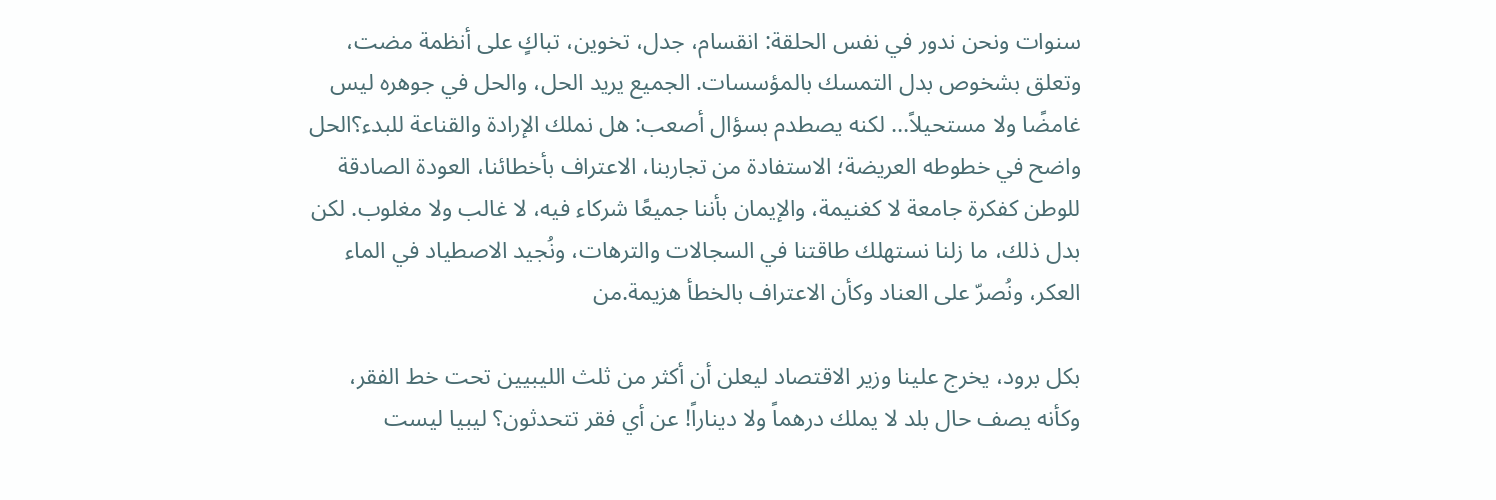سنوات ونحن ندور في نفس الحلقة: انقسام، جدل، تخوين، تباكٍ على أنظمة مضت، وتعلق بشخوص بدل التمسك بالمؤسسات. الجميع يريد الحل، والحل في جوهره ليس غامضًا ولا مستحيلاً… لكنه يصطدم بسؤال أصعب: هل نملك الإرادة والقناعة للبدء؟الحل واضح في خطوطه العريضة؛ الاستفادة من تجاربنا، الاعتراف بأخطائنا، العودة الصادقة للوطن كفكرة جامعة لا كغنيمة، والإيمان بأننا جميعًا شركاء فيه، لا غالب ولا مغلوب. لكن بدل ذلك، ما زلنا نستهلك طاقتنا في السجالات والترهات، ونُجيد الاصطياد في الماء العكر، ونُصرّ على العناد وكأن الاعتراف بالخطأ هزيمة.من

بكل برود، يخرج علينا وزير الاقتصاد ليعلن أن أكثر من ثلث الليبيين تحت خط الفقر، وكأنه يصف حال بلد لا يملك درهماً ولا ديناراً! عن أي فقر تتحدثون؟ ليبيا ليست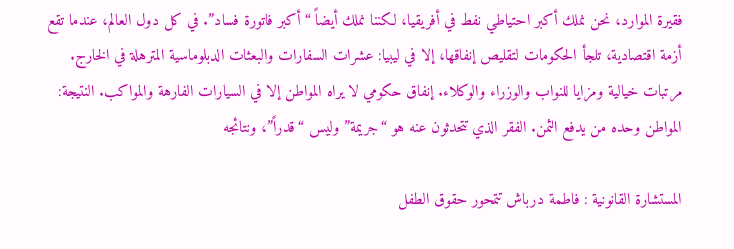فقيرة الموارد، نحن نملك أكبر احتياطي نفط في أفريقيا، لكننا نملك أيضاً “أكبر فاتورة فساد”. في كل دول العالم، عندما تقع أزمة اقتصادية، تلجأ الحكومات لتقليص إنفاقها، إلا في ليبيا: عشرات السفارات والبعثات الدبلوماسية المترهلة في الخارج. مرتبات خيالية ومزايا للنواب والوزراء والوكلاء. إنفاق حكومي لا يراه المواطن إلا في السيارات الفارهة والمواكب. النتيجة: المواطن وحده من يدفع الثمن. الفقر الذي تتحدثون عنه هو “جريمة” وليس “قدراً”، ونتائجه

المستشارة القانونية : فاطمة درباش تتمحور حقوق الطفل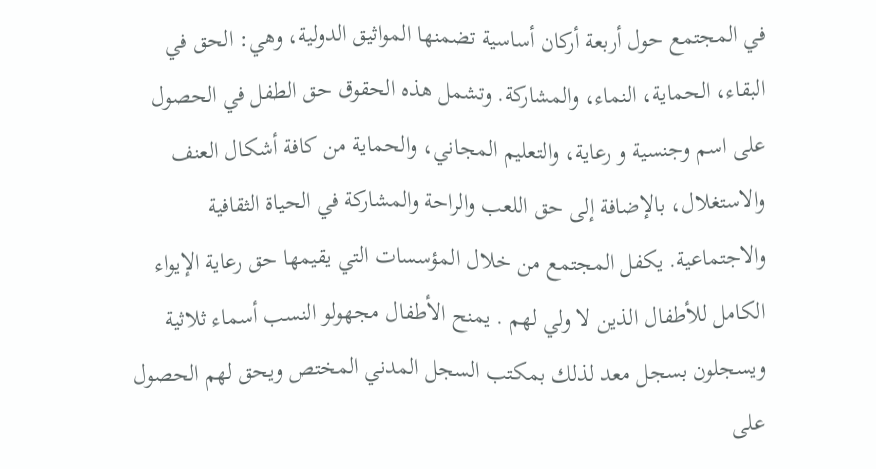في المجتمع حول أربعة أركان أساسية تضمنها المواثيق الدولية، وهي: الحق في البقاء، الحماية، النماء، والمشاركة. وتشمل هذه الحقوق حق الطفل في الحصول على اسم وجنسية و رعاية، والتعليم المجاني، والحماية من كافة أشكال العنف والاستغلال، بالإضافة إلى حق اللعب والراحة والمشاركة في الحياة الثقافية والاجتماعية. يكفل المجتمع من خلال المؤسسات التي يقيمها حق رعاية الإيواء الكامل للأطفال الذين لا ولي لهم . يمنح الأطفال مجهولو النسب أسماء ثلاثية ويسجلون بسجل معد لذلك بمكتب السجل المدني المختص ويحق لهم الحصول على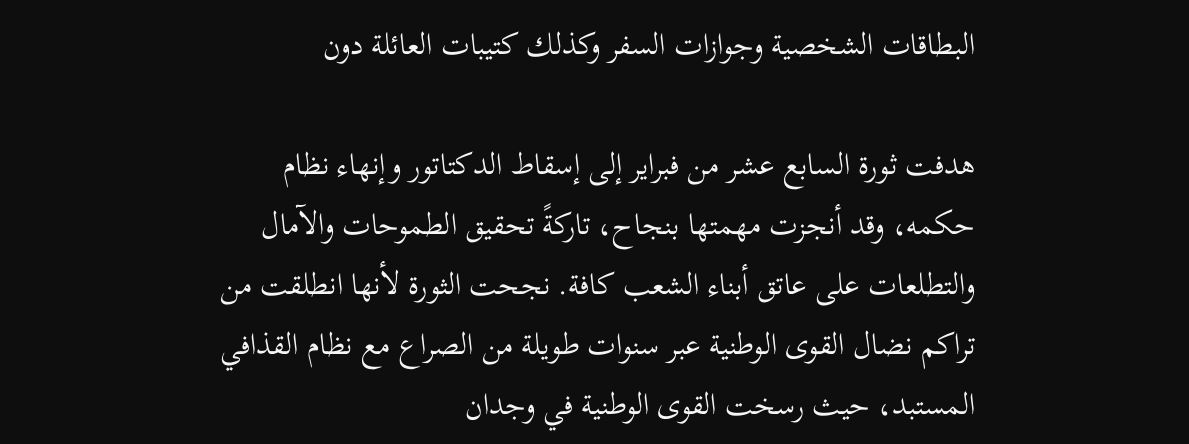البطاقات الشخصية وجوازات السفر وكذلك كتيبات العائلة دون

هدفت ثورة السابع عشر من فبراير إلى إسقاط الدكتاتور وإنهاء نظام حكمه، وقد أنجزت مهمتها بنجاح، تاركةً تحقيق الطموحات والآمال والتطلعات على عاتق أبناء الشعب كافة. نجحت الثورة لأنها انطلقت من تراكم نضال القوى الوطنية عبر سنوات طويلة من الصراع مع نظام القذافي المستبد، حيث رسخت القوى الوطنية في وجدان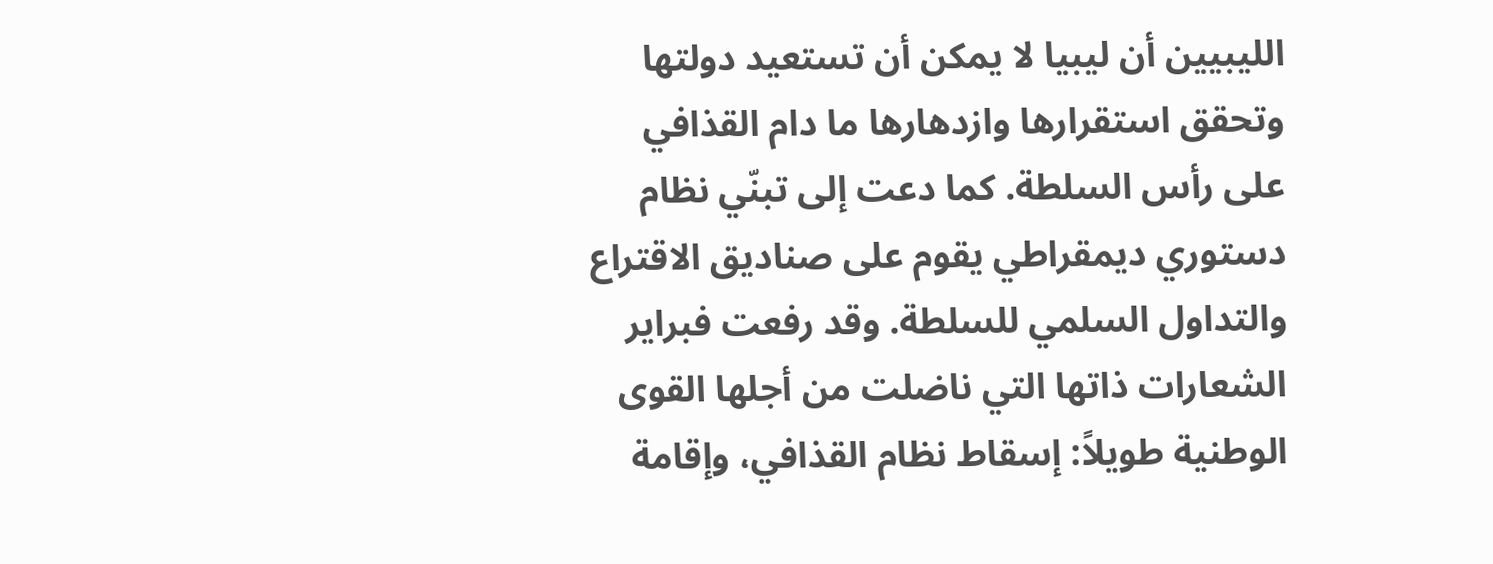الليبيين أن ليبيا لا يمكن أن تستعيد دولتها وتحقق استقرارها وازدهارها ما دام القذافي على رأس السلطة. كما دعت إلى تبنّي نظام دستوري ديمقراطي يقوم على صناديق الاقتراع والتداول السلمي للسلطة. وقد رفعت فبراير الشعارات ذاتها التي ناضلت من أجلها القوى الوطنية طويلاً: إسقاط نظام القذافي، وإقامة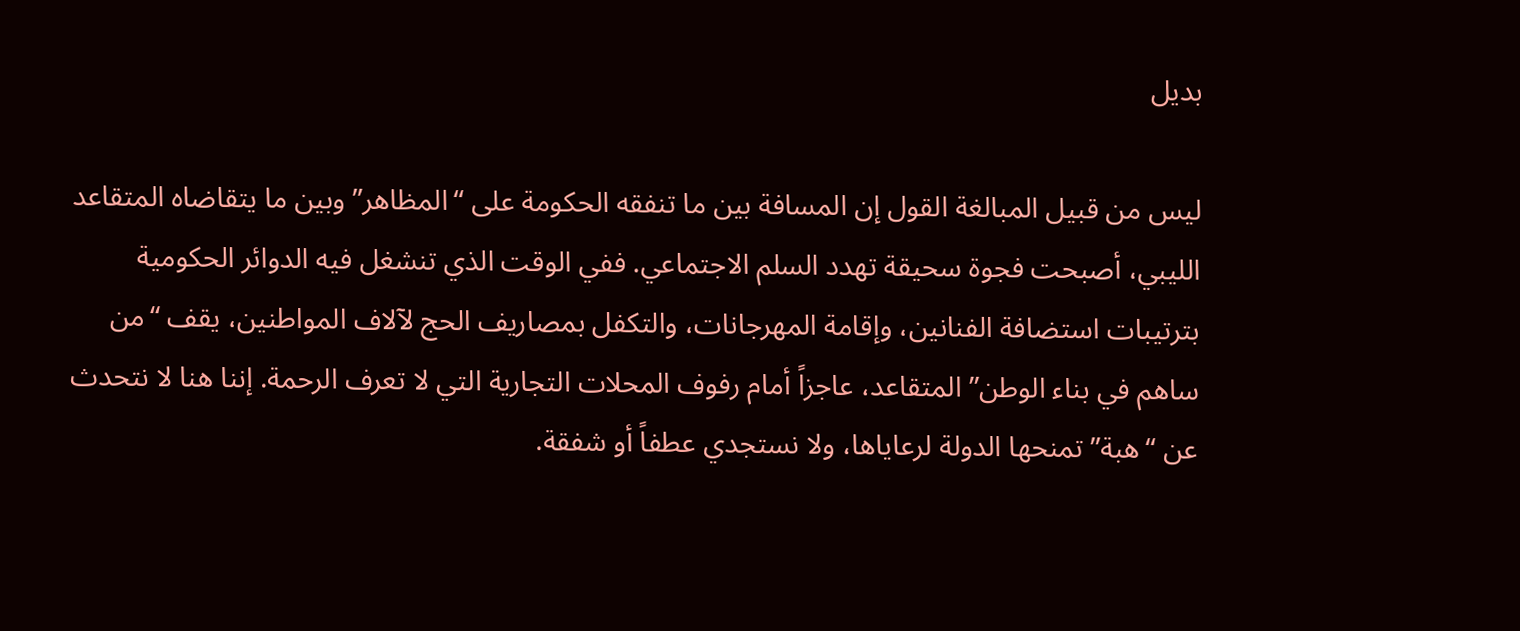بديل

ليس من قبيل المبالغة القول إن المسافة بين ما تنفقه الحكومة على “المظاهر” وبين ما يتقاضاه المتقاعد الليبي، أصبحت فجوة سحيقة تهدد السلم الاجتماعي. ففي الوقت الذي تنشغل فيه الدوائر الحكومية بترتيبات استضافة الفنانين، وإقامة المهرجانات، والتكفل بمصاريف الحج لآلاف المواطنين، يقف “من ساهم في بناء الوطن” المتقاعد، عاجزاً أمام رفوف المحلات التجارية التي لا تعرف الرحمة. إننا هنا لا نتحدث عن “هبة” تمنحها الدولة لرعاياها، ولا نستجدي عطفاً أو شفقة.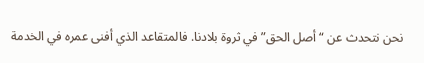نحن نتحدث عن “أصل الحق” في ثروة بلادنا. فالمتقاعد الذي أفنى عمره في الخدمة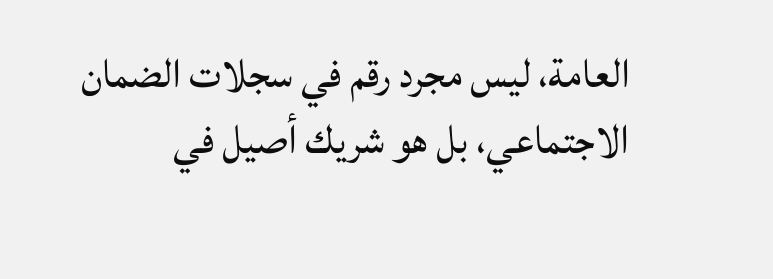العامة، ليس مجرد رقم في سجلات الضمان الاجتماعي، بل هو شريك أصيل في